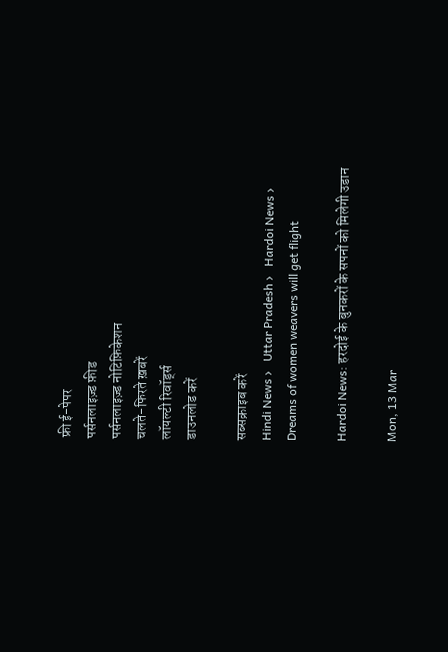फ्री ई-पेपर
पर्सनलाइज़्ड फ़ीड
पर्सनलाइज़्ड नोटिफ़िकेशन
चलते-फिरते ख़बरें
लॉयल्टी रिवॉर्ड्स
डाउनलोड करें

सब्सक्राइब करें
Hindi News ›   Uttar Pradesh ›   Hardoi News ›   Dreams of women weavers will get flight

Hardoi News: हरदोई के बुनकरों के सपनों को मिलेगी उडान

Mon, 13 Mar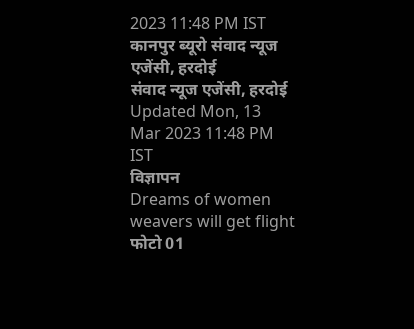2023 11:48 PM IST
कानपुर ब्यूरो संवाद न्यूज एजेंसी, हरदोई
संवाद न्यूज एजेंसी, हरदोई Updated Mon, 13 Mar 2023 11:48 PM IST
विज्ञापन
Dreams of women weavers will get flight
फोटो 01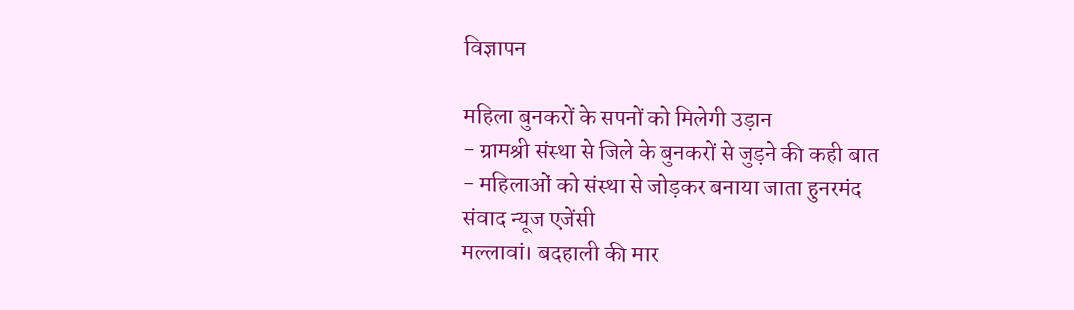विज्ञापन

महिला बुनकरों के सपनों को मिलेगी उड़ान
- ग्रामश्री संस्था से जिले के बुनकरों से जुड़ने की कही बात
- महिलाओं को संस्था से जोड़कर बनाया जाता हुनरमंद
संवाद न्यूज एजेंसी
मल्लावां। बदहाली की मार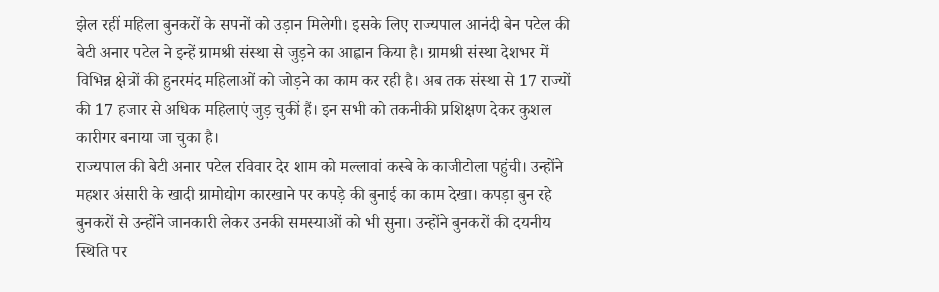झेल रहीं महिला बुनकरों के सपनों को उड़ान मिलेगी। इसके लिए राज्यपाल आनंदी बेन पटेल की बेटी अनार पटेल ने इन्हें ग्रामश्री संस्था से जुड़ने का आह्वान किया है। ग्रामश्री संस्था देशभर में विभिन्न क्षेत्रों की हुनरमंद महिलाओं को जोड़ने का काम कर रही है। अब तक संस्था से 17 राज्यों की 17 हजार से अधिक महिलाएं जुड़ चुकीं हैं। इन सभी को तकनीकी प्रशिक्षण देकर कुशल कारीगर बनाया जा चुका है।
राज्यपाल की बेटी अनार पटेल रविवार देर शाम को मल्लावां कस्बे के काजीटोला पहुंची। उन्होंने महशर अंसारी के खादी ग्रामोद्योग कारखाने पर कपड़े की बुनाई का काम देखा। कपड़ा बुन रहे बुनकरों से उन्होंने जानकारी लेकर उनकी समस्याओं को भी सुना। उन्होंने बुनकरों की दयनीय स्थिति पर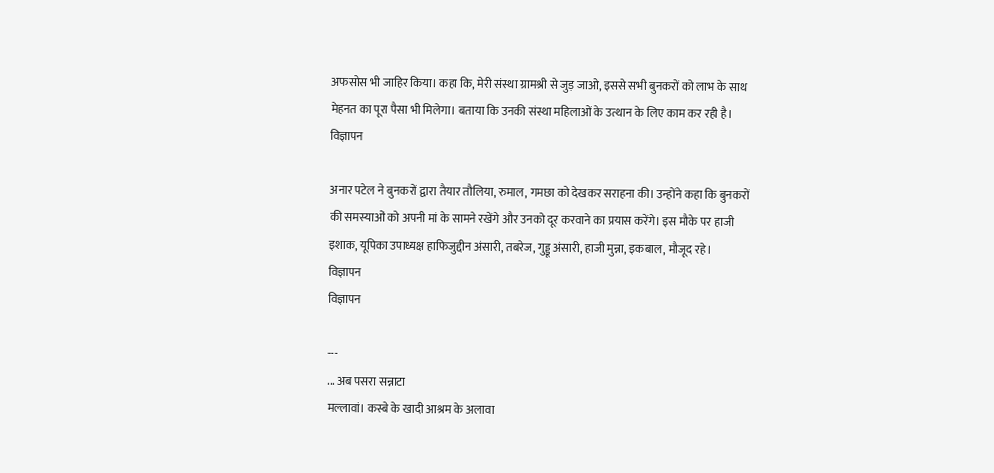अफसोस भी जाहिर किया। कहा कि, मेरी संस्था ग्रामश्री से जुड़ जाओ, इससे सभी बुनकरों को लाभ के साथ मेहनत का पूरा पैसा भी मिलेगा। बताया कि उनकी संस्था महिलाओं के उत्थान के लिए काम कर रही है।
विज्ञापन

अनार पटेल ने बुनकरों द्वारा तैयार तौलिया, रुमाल, गमछा को देखकर सराहना की। उन्होंने कहा कि बुनकरों की समस्याओं को अपनी मां के सामने रखेंगे और उनको दूर करवाने का प्रयास करेंगे। इस मौके पर हाजी इशाक, यूपिका उपाध्यक्ष हाफिजुद्दीन अंसारी, तबरेज, गुड्डू अंसारी, हाजी मुन्ना, इकबाल, मौजूद रहे।
विज्ञापन
विज्ञापन

---
... अब पसरा सन्नाटा
मल्लावां। कस्बे के खादी आश्रम के अलावा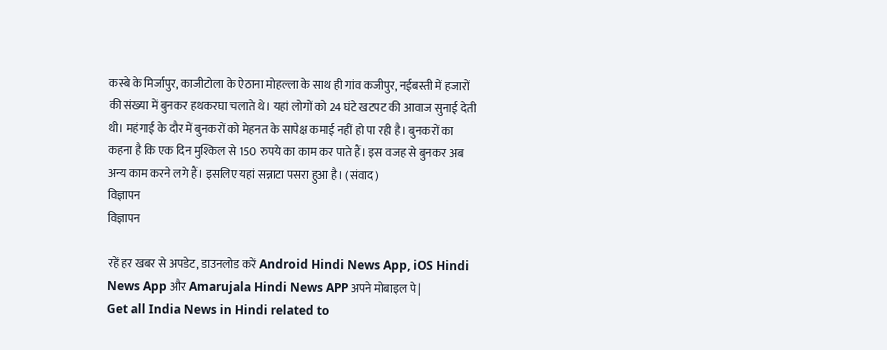कस्बे के मिर्जापुर, काजीटोला के ऐठाना मोहल्ला के साथ ही गांव कजीपुर, नईबस्ती में हजारों की संख्या में बुनकर हथकरघा चलाते थे। यहां लोगों को 24 घंटे खटपट की आवाज सुनाई देती थी। महंगाई के दौर में बुनकरों को मेहनत के सापेक्ष कमाई नहीं हो पा रही है। बुनकरों का कहना है कि एक दिन मुश्किल से 150 रुपये का काम कर पाते हैं। इस वजह से बुनकर अब अन्य काम करने लगे हैं। इसलिए यहां सन्नाटा पसरा हुआ है। (संवाद)
विज्ञापन
विज्ञापन

रहें हर खबर से अपडेट, डाउनलोड करें Android Hindi News App, iOS Hindi News App और Amarujala Hindi News APP अपने मोबाइल पे|
Get all India News in Hindi related to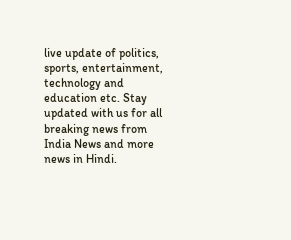live update of politics, sports, entertainment, technology and education etc. Stay updated with us for all breaking news from India News and more news in Hindi.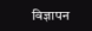विज्ञापन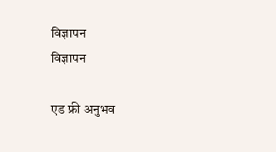विज्ञापन
विज्ञापन

एड फ्री अनुभव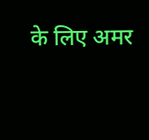के लिए अमर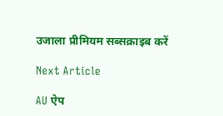उजाला प्रीमियम सब्सक्राइब करें

Next Article

AU ऐप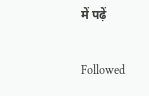में पढ़ें

Followed